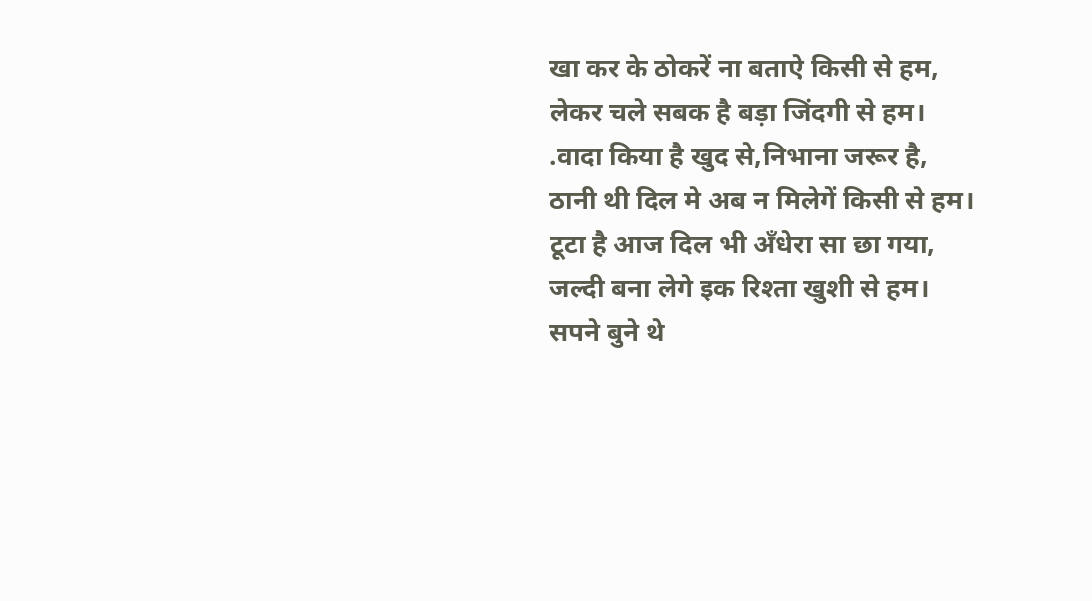खा कर के ठोकरें ना बताऐ किसी से हम,
लेकर चले सबक है बड़ा जिंदगी से हम।
.वादा किया है खुद से,निभाना जरूर है,
ठानी थी दिल मे अब न मिलेगें किसी से हम।
टूटा है आज दिल भी अँधेरा सा छा गया,
जल्दी बना लेगे इक रिश्ता खुशी से हम।
सपने बुने थे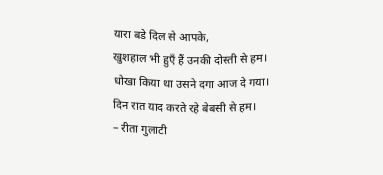यारा बडे दिल से आपके,
खुशहाल भी हुएँ हैं उनकी दोस्ती से हम।
धोखा किया था उसने दगा आज दे गया।
दिन रात याद करते रहे बेबसी से हम।
– रीता गुलाटी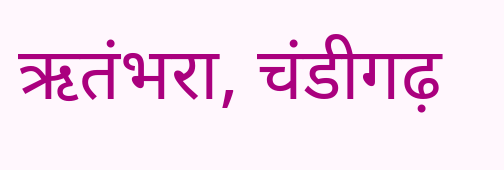ऋतंभरा, चंडीगढ़